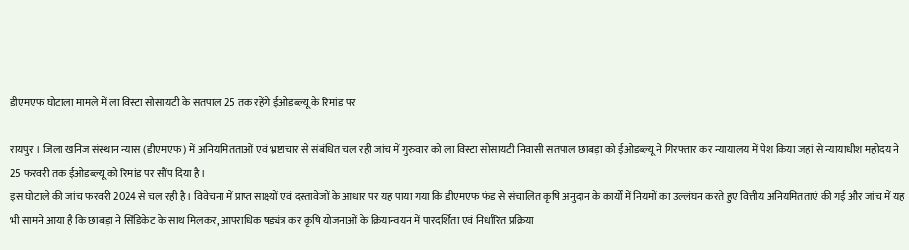डीएमएफ घोटाला मामले में ला विस्टा सोसायटी के सतपाल 25 तक रहेंगे ईओडब्ल्यू के रिमांड पर

रायपुर । जिला खनिज संस्थान न्यास (डीएमएफ) में अनियमितताओं एवं भ्रष्टाचार से संबंधित चल रही जांच में गुरुवार को ला विस्टा सोसायटी निवासी सतपाल छाबड़ा को ईओडब्ल्यू ने गिरफ्तार कर न्यायालय में पेश किया जहां से न्यायाधीश महोदय ने 25 फरवरी तक ईओडब्ल्यू को रिमांड पर सौंप दिया है।
इस घोटाले की जांच फरवरी 2024 से चल रही है। विवेचना में प्राप्त साक्ष्यों एवं दस्तावेजों के आधार पर यह पाया गया कि डीएमएफ फंड से संचालित कृषि अनुदान के कार्यों में नियमों का उल्लंघन करते हुए वित्तीय अनियमितताएं की गई और जांच में यह भी सामने आया है कि छाबड़ा ने सिंडिकेट के साथ मिलकर, आपराधिक षड्यंत्र कर कृषि योजनाओं के क्रियान्वयन में पारदर्शिता एवं निर्धारित प्रक्रिया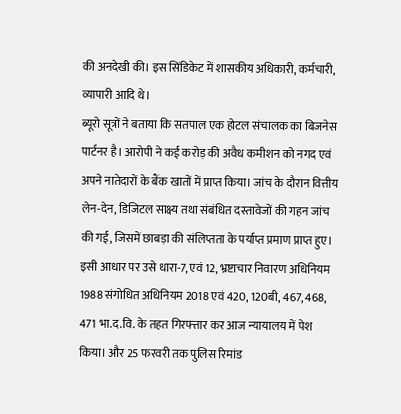की अनदेखी की। इस सिंडिकेट में शासकीय अधिकारी, कर्मचारी, व्यापारी आदि थे।
ब्यूरो सूत्रों ने बताया कि सतपाल एक होटल संचालक का बिजनेस पार्टनर है। आरोपी ने कई करोड़ की अवैध कमीशन को नगद एवं अपने नातेदारों के बैंक खातों में प्राप्त किया। जांच के दौरान वित्तीय लेन-देन, डिजिटल साक्ष्य तथा संबंधित दस्तावेजों की गहन जांच की गई, जिसमें छाबड़ा की संलिप्तता के पर्याप्त प्रमाण प्राप्त हुए। इसी आधार पर उसे धारा-7, एवं 12, भ्रष्टाचार निवारण अधिनियम 1988 संगोधित अधिनियम 2018 एवं 420, 120बी, 467, 468, 471 भा.द.वि. के तहत गिरफ्त्तार कर आज न्यायालय में पेश किया। और 25 फरवरी तक पुलिस रिमांड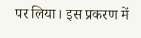पर लिया। इस प्रकरण में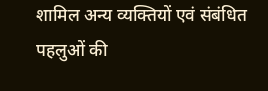शामिल अन्य व्यक्तियों एवं संबंधित पहलुओं की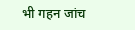भी गहन जांच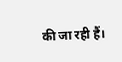की जा रही हैं।